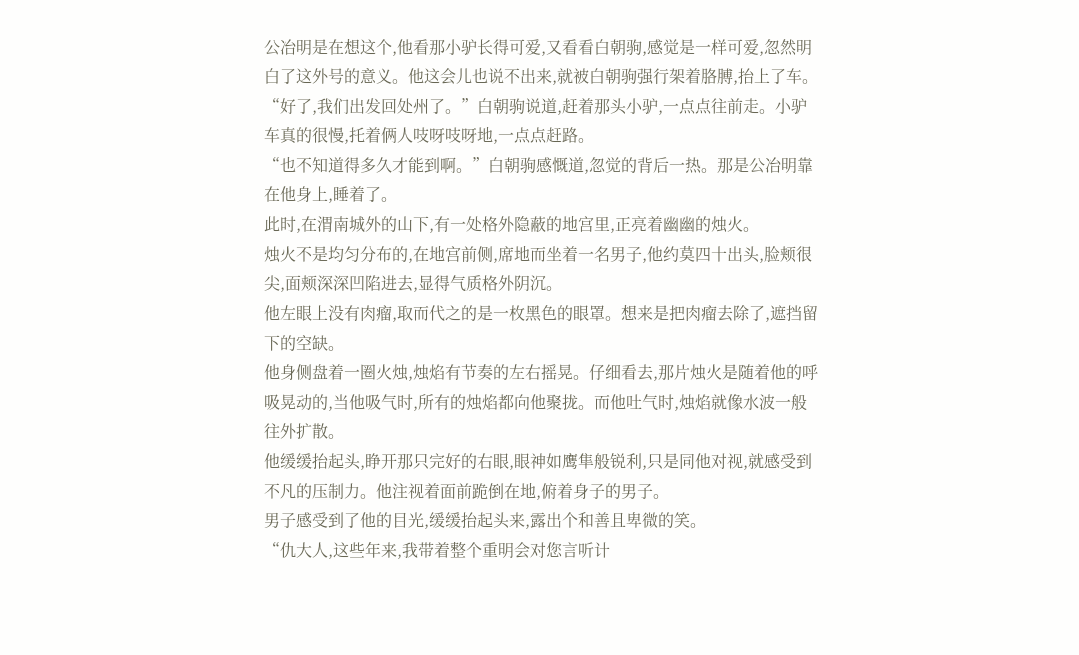公冶明是在想这个,他看那小驴长得可爱,又看看白朝驹,感觉是一样可爱,忽然明白了这外号的意义。他这会儿也说不出来,就被白朝驹强行架着胳膊,抬上了车。
“好了,我们出发回处州了。”白朝驹说道,赶着那头小驴,一点点往前走。小驴车真的很慢,托着俩人吱呀吱呀地,一点点赶路。
“也不知道得多久才能到啊。”白朝驹感慨道,忽觉的背后一热。那是公冶明靠在他身上,睡着了。
此时,在渭南城外的山下,有一处格外隐蔽的地宫里,正亮着幽幽的烛火。
烛火不是均匀分布的,在地宫前侧,席地而坐着一名男子,他约莫四十出头,脸颊很尖,面颊深深凹陷进去,显得气质格外阴沉。
他左眼上没有肉瘤,取而代之的是一枚黑色的眼罩。想来是把肉瘤去除了,遮挡留下的空缺。
他身侧盘着一圈火烛,烛焰有节奏的左右摇晃。仔细看去,那片烛火是随着他的呼吸晃动的,当他吸气时,所有的烛焰都向他聚拢。而他吐气时,烛焰就像水波一般往外扩散。
他缓缓抬起头,睁开那只完好的右眼,眼神如鹰隼般锐利,只是同他对视,就感受到不凡的压制力。他注视着面前跪倒在地,俯着身子的男子。
男子感受到了他的目光,缓缓抬起头来,露出个和善且卑微的笑。
“仇大人,这些年来,我带着整个重明会对您言听计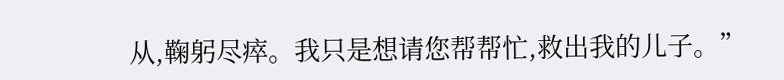从,鞠躬尽瘁。我只是想请您帮帮忙,救出我的儿子。”